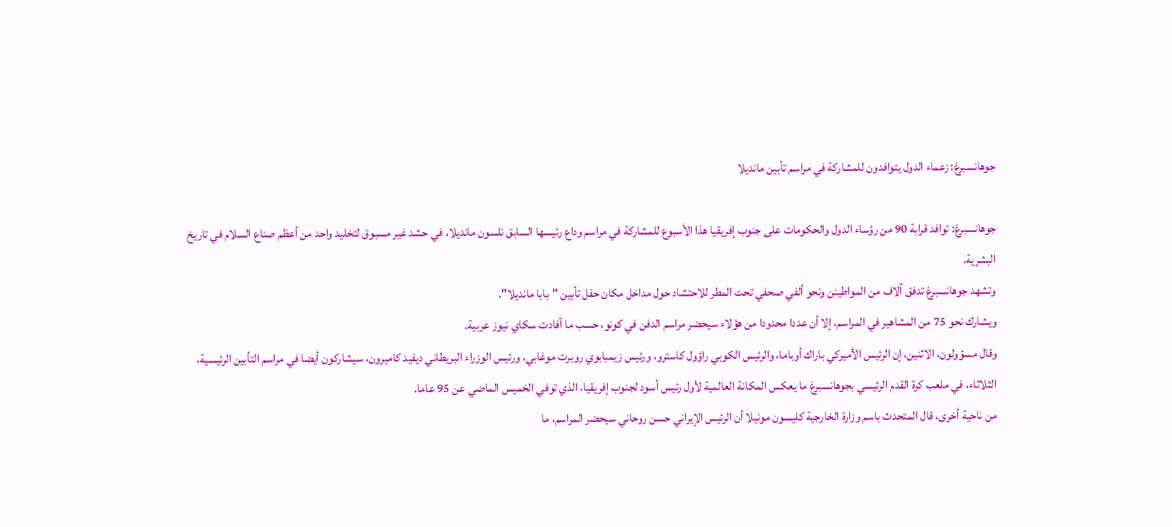جوهانسبرغ: زعماء الدول يتوافدون للمشاركة في مراسم تأبين مانديلا

جوهانسبرغ: توافد قرابة 90 من رؤساء الدول والحكومات على جنوب إفريقيا هذا الأسبوع للمشاركة في مراسم وداع رئيسها السابق نلسون مانديلا، في حشد غير مسبوق لتخليد واحد من أعظم صناع السلام في تاريخ البشرية.
وتشهد جوهانسبرغ تدفق آلاف من المواطينن ونحو ألفي صحفي تحت المطر للاحتشاد حول مداخل مكان حفل تأبين "بابا مانديلا".
ويشارك نحو 75 من المشاهير في المراسم، إلا أن عددا محدودا من هؤلاء سيحضر مراسم الدفن في كونو، حسب ما أفادت سكاي نيوز عربية.
وقال مسؤولون، الاثنين، إن الرئيس الأميركي باراك أوباما، والرئيس الكوبي راؤول كاسترو، ورئيس زيمبابوي روبرت موغابي، ورئيس الوزراء البريطاني ديفيد كاميرون، سيشاركون أيضا في مراسم التأبين الرئيسية، الثلاثاء، في ملعب كرة القدم الرئيسي بجوهانسبرغ ما يعكس المكانة العالمية لأول رئيس أسود لجنوب إفريقيا، الذي توفي الخميس الماضي عن 95 عاما.
من ناحية أخرى، قال المتحدث باسم وزارة الخارجية كليسون مونيلا أن الرئيس الإيراني حسن روحاني سيحضر المراسم، ما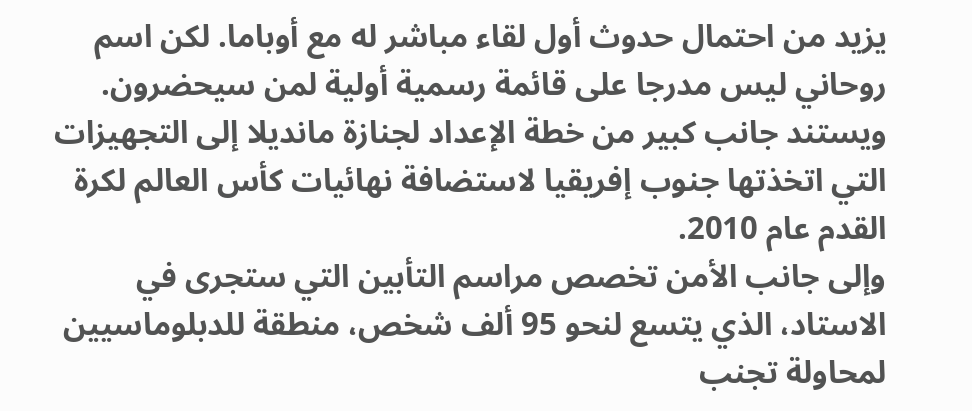يزيد من احتمال حدوث أول لقاء مباشر له مع أوباما. لكن اسم روحاني ليس مدرجا على قائمة رسمية أولية لمن سيحضرون.
ويستند جانب كبير من خطة الإعداد لجنازة مانديلا إلى التجهيزات التي اتخذتها جنوب إفريقيا لاستضافة نهائيات كأس العالم لكرة القدم عام 2010.
وإلى جانب الأمن تخصص مراسم التأبين التي ستجرى في الاستاد، الذي يتسع لنحو 95 ألف شخص، منطقة للدبلوماسيين لمحاولة تجنب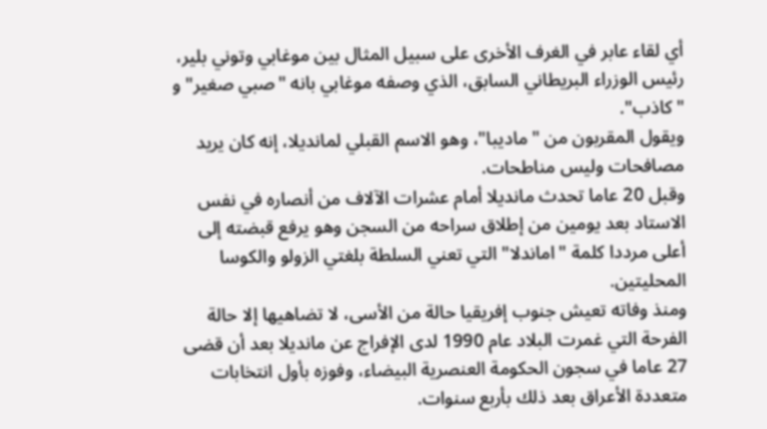أي لقاء عابر في الغرف الأخرى على سبيل المثال بين موغابي وتوني بلير، رئيس الوزراء البريطاني السابق، الذي وصفه موغابي بانه "صبي صغير" و "كاذب".
ويقول المقربون من "ماديبا"، وهو الاسم القبلي لمانديلا، إنه كان يريد مصافحات وليس مناطحات.
وقبل 20 عاما تحدث مانديلا أمام عشرات الآلاف من أنصاره في نفس الاستاد بعد يومين من إطلاق سراحه من السجن وهو يرفع قبضته إلى أعلى مرددا كلمة "اماندلا" التي تعني السلطة بلغتي الزولو والكوسا المحليتين.
ومنذ وفاته تعيش جنوب إفريقيا حالة من الأسى، لا تضاهيها إلا حالة الفرحة التي غمرت البلاد عام 1990 لدى الإفراج عن مانديلا بعد أن قضى 27 عاما في سجون الحكومة العنصرية البيضاء، وفوزه بأول انتخابات متعددة الأعراق بعد ذلك بأربع سنوات.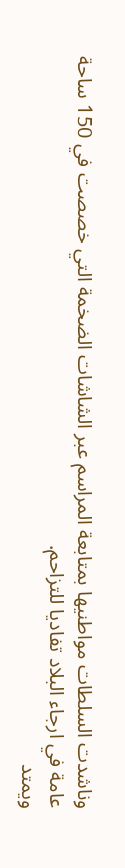وناشدت السلطات مواطنيها بمتابعة المراسم عبر الشاشات الضخمة التي خصصت في 150 ساحة عامة في ارجاء البلاد تفاديا للتزاحم.
ويمتد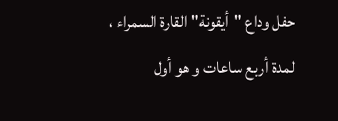حفل وداع "أيقونة" القارة السمراء ، لمدة أربع ساعات و هو أول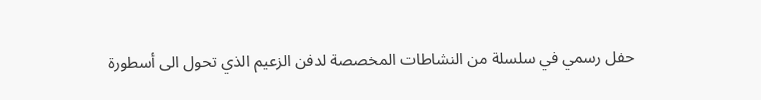حفل رسمي في سلسلة من النشاطات المخصصة لدفن الزعيم الذي تحول الى أسطورة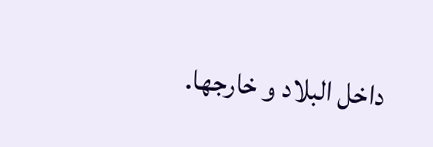داخل البلاد و خارجها.